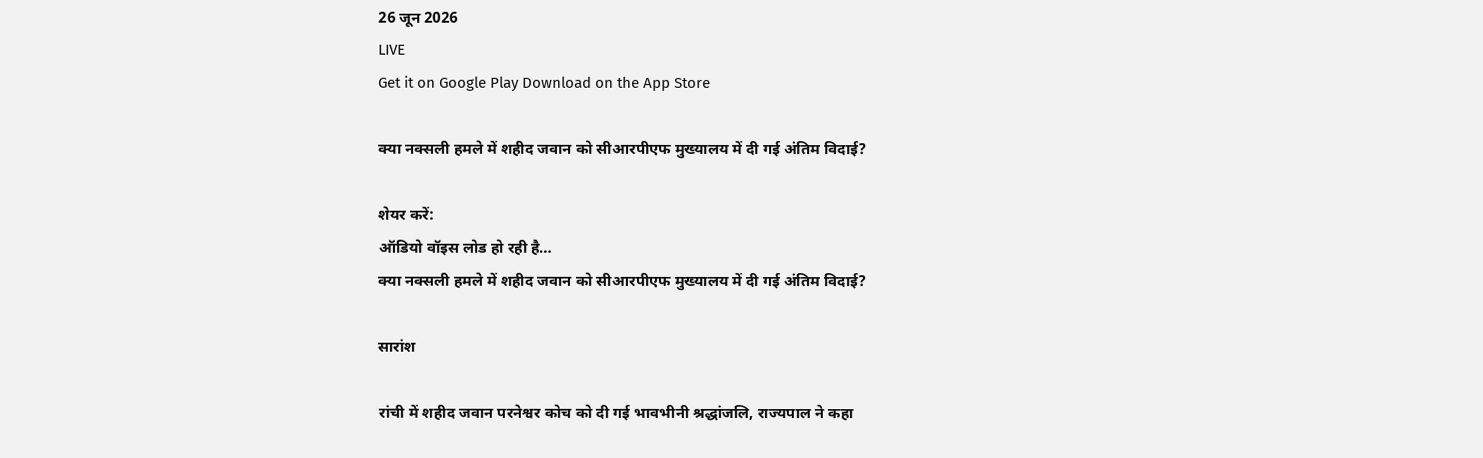26 जून 2026
LIVE
Get it on Google Play Download on the App Store

क्या नक्सली हमले में शहीद जवान को सीआरपीएफ मुख्यालय में दी गई अंतिम विदाई?

शेयर करें:
ऑडियो वॉइस लोड हो रही है…
क्या नक्सली हमले में शहीद जवान को सीआरपीएफ मुख्यालय में दी गई अंतिम विदाई?

सारांश

रांची में शहीद जवान परनेश्वर कोच को दी गई भावभीनी श्रद्धांजलि, राज्यपाल ने कहा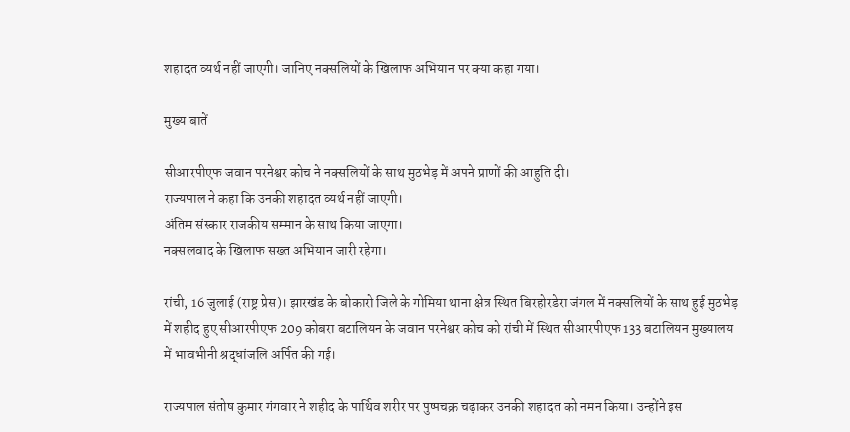शहादत व्यर्थ नहीं जाएगी। जानिए नक्सलियों के खिलाफ अभियान पर क्या कहा गया।

मुख्य बातें

सीआरपीएफ जवान परनेश्वर कोच ने नक्सलियों के साथ मुठभेड़ में अपने प्राणों की आहुति दी।
राज्यपाल ने कहा कि उनकी शहादत व्यर्थ नहीं जाएगी।
अंतिम संस्कार राजकीय सम्मान के साथ किया जाएगा।
नक्सलवाद के खिलाफ सख्त अभियान जारी रहेगा।

रांची, 16 जुलाई (राष्ट्र प्रेस)। झारखंड के बोकारो जिले के गोमिया थाना क्षेत्र स्थित बिरहोरडेरा जंगल में नक्सलियों के साथ हुई मुठभेड़ में शहीद हुए सीआरपीएफ 209 कोबरा बटालियन के जवान परनेश्वर कोच को रांची में स्थित सीआरपीएफ 133 बटालियन मुख्यालय में भावभीनी श्रद्धांजलि अर्पित की गई।

राज्यपाल संतोष कुमार गंगवार ने शहीद के पार्थिव शरीर पर पुष्पचक्र चढ़ाकर उनकी शहादत को नमन किया। उन्होंने इस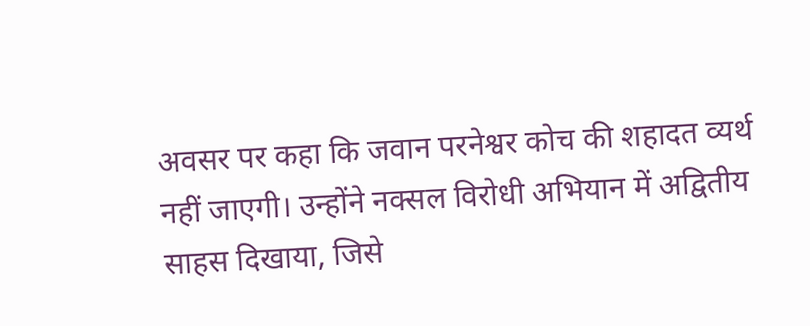अवसर पर कहा कि जवान परनेश्वर कोच की शहादत व्यर्थ नहीं जाएगी। उन्होंने नक्सल विरोधी अभियान में अद्वितीय साहस दिखाया, जिसे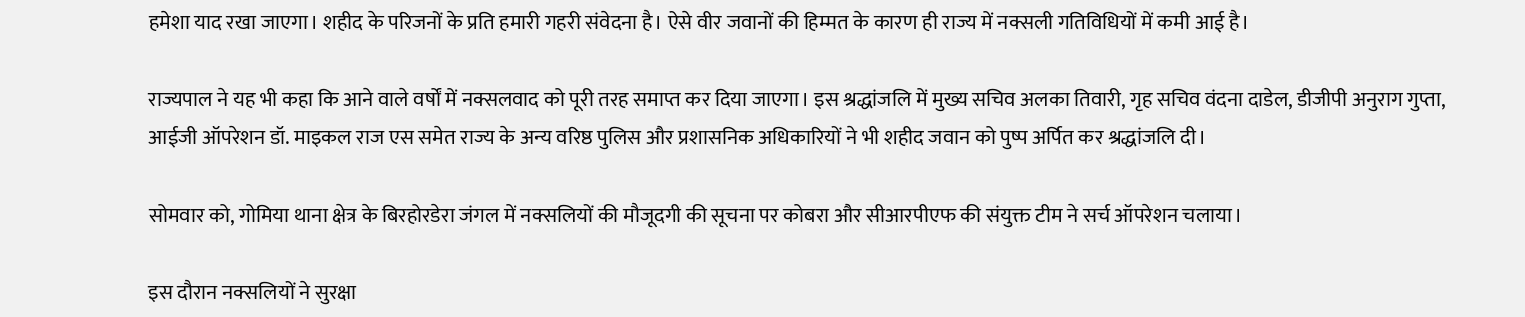हमेशा याद रखा जाएगा। शहीद के परिजनों के प्रति हमारी गहरी संवेदना है। ऐसे वीर जवानों की हिम्मत के कारण ही राज्य में नक्सली गतिविधियों में कमी आई है।

राज्यपाल ने यह भी कहा कि आने वाले वर्षों में नक्सलवाद को पूरी तरह समाप्त कर दिया जाएगा। इस श्रद्धांजलि में मुख्य सचिव अलका तिवारी, गृह सचिव वंदना दाडेल, डीजीपी अनुराग गुप्ता, आईजी ऑपरेशन डॉ. माइकल राज एस समेत राज्य के अन्य वरिष्ठ पुलिस और प्रशासनिक अधिकारियों ने भी शहीद जवान को पुष्प अर्पित कर श्रद्धांजलि दी।

सोमवार को, गोमिया थाना क्षेत्र के बिरहोरडेरा जंगल में नक्सलियों की मौजूदगी की सूचना पर कोबरा और सीआरपीएफ की संयुक्त टीम ने सर्च ऑपरेशन चलाया।

इस दौरान नक्सलियों ने सुरक्षा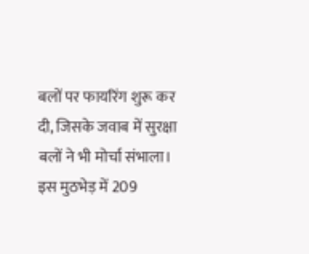बलों पर फायरिंग शुरू कर दी, जिसके जवाब में सुरक्षा बलों ने भी मोर्चा संभाला। इस मुठभेड़ में 209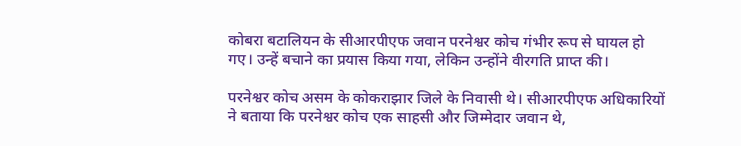कोबरा बटालियन के सीआरपीएफ जवान परनेश्वर कोच गंभीर रूप से घायल हो गए। उन्हें बचाने का प्रयास किया गया, लेकिन उन्होंने वीरगति प्राप्त की।

परनेश्वर कोच असम के कोकराझार जिले के निवासी थे। सीआरपीएफ अधिकारियों ने बताया कि परनेश्वर कोच एक साहसी और जिम्मेदार जवान थे,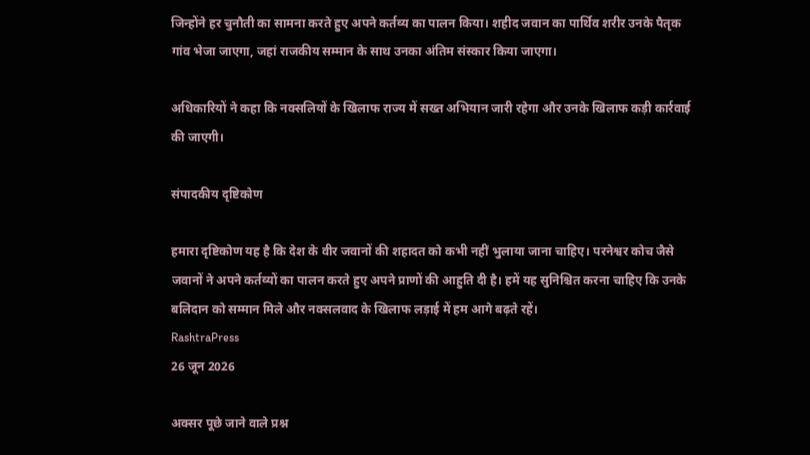जिन्होंने हर चुनौती का सामना करते हुए अपने कर्तव्य का पालन किया। शहीद जवान का पार्थिव शरीर उनके पैतृक गांव भेजा जाएगा, जहां राजकीय सम्मान के साथ उनका अंतिम संस्कार किया जाएगा।

अधिकारियों ने कहा कि नक्सलियों के खिलाफ राज्य में सख्त अभियान जारी रहेगा और उनके खिलाफ कड़ी कार्रवाई की जाएगी।

संपादकीय दृष्टिकोण

हमारा दृष्टिकोण यह है कि देश के वीर जवानों की शहादत को कभी नहीं भुलाया जाना चाहिए। परनेश्वर कोच जैसे जवानों ने अपने कर्तव्यों का पालन करते हुए अपने प्राणों की आहुति दी है। हमें यह सुनिश्चित करना चाहिए कि उनके बलिदान को सम्मान मिले और नक्सलवाद के खिलाफ लड़ाई में हम आगे बढ़ते रहें।
RashtraPress
26 जून 2026

अक्सर पूछे जाने वाले प्रश्न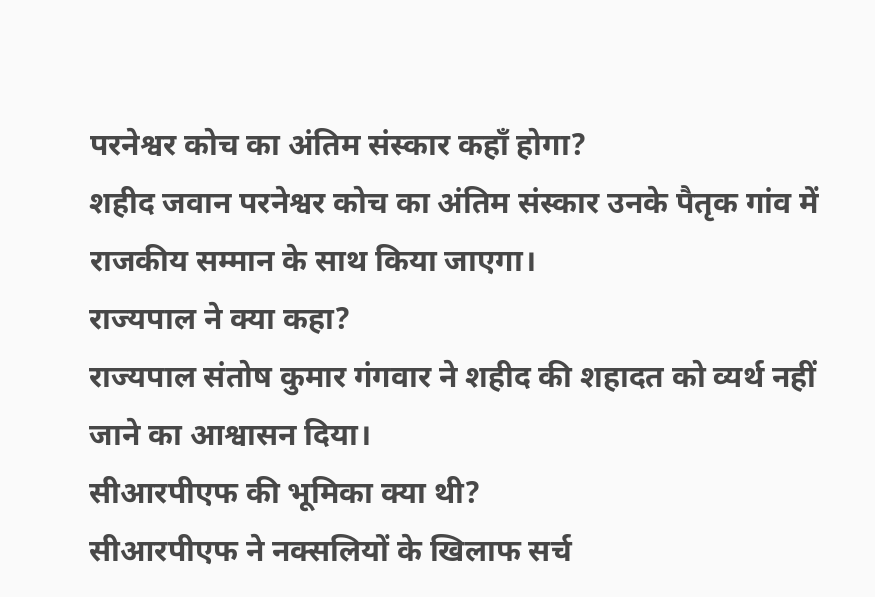परनेश्वर कोच का अंतिम संस्कार कहाँ होगा?
शहीद जवान परनेश्वर कोच का अंतिम संस्कार उनके पैतृक गांव में राजकीय सम्मान के साथ किया जाएगा।
राज्यपाल ने क्या कहा?
राज्यपाल संतोष कुमार गंगवार ने शहीद की शहादत को व्यर्थ नहीं जाने का आश्वासन दिया।
सीआरपीएफ की भूमिका क्या थी?
सीआरपीएफ ने नक्सलियों के खिलाफ सर्च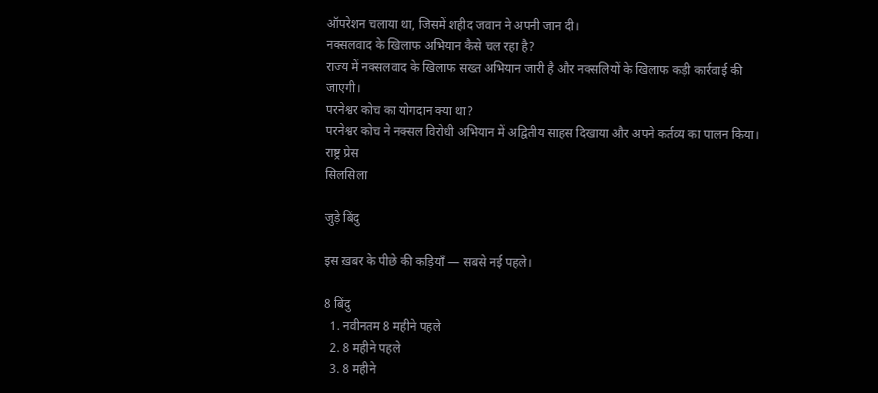ऑपरेशन चलाया था, जिसमें शहीद जवान ने अपनी जान दी।
नक्सलवाद के खिलाफ अभियान कैसे चल रहा है?
राज्य में नक्सलवाद के खिलाफ सख्त अभियान जारी है और नक्सलियों के खिलाफ कड़ी कार्रवाई की जाएगी।
परनेश्वर कोच का योगदान क्या था?
परनेश्वर कोच ने नक्सल विरोधी अभियान में अद्वितीय साहस दिखाया और अपने कर्तव्य का पालन किया।
राष्ट्र प्रेस
सिलसिला

जुड़े बिंदु

इस ख़बर के पीछे की कड़ियाँ — सबसे नई पहले।

8 बिंदु
  1. नवीनतम 8 महीने पहले
  2. 8 महीने पहले
  3. 8 महीने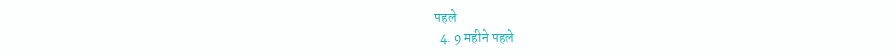पहले
  4. 9 महीने पहले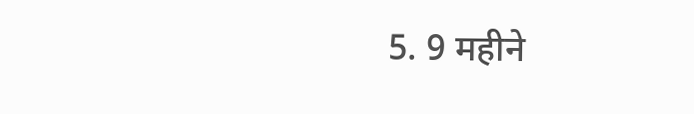5. 9 महीने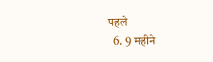पहले
  6. 9 महीने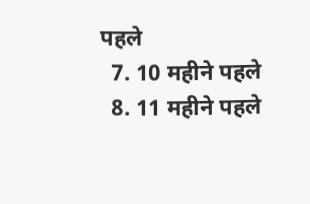पहले
  7. 10 महीने पहले
  8. 11 महीने पहले